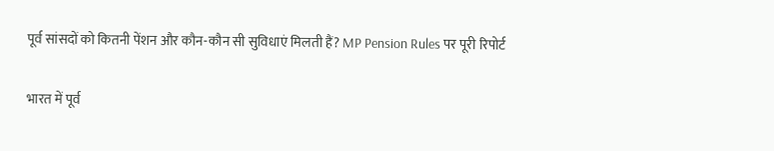पूर्व सांसदों को कितनी पेंशन और कौन-कौन सी सुविधाएं मिलती हैं? MP Pension Rules पर पूरी रिपोर्ट

भारत में पूर्व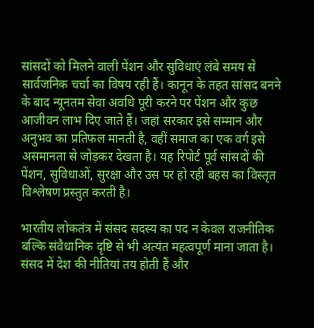सांसदों को मिलने वाली पेंशन और सुविधाएं लंबे समय से सार्वजनिक चर्चा का विषय रही हैं। कानून के तहत सांसद बनने के बाद न्यूनतम सेवा अवधि पूरी करने पर पेंशन और कुछ आजीवन लाभ दिए जाते हैं। जहां सरकार इसे सम्मान और अनुभव का प्रतिफल मानती है, वहीं समाज का एक वर्ग इसे असमानता से जोड़कर देखता है। यह रिपोर्ट पूर्व सांसदों की पेंशन, सुविधाओं, सुरक्षा और उस पर हो रही बहस का विस्तृत विश्लेषण प्रस्तुत करती है।

भारतीय लोकतंत्र में संसद सदस्य का पद न केवल राजनीतिक बल्कि संवैधानिक दृष्टि से भी अत्यंत महत्वपूर्ण माना जाता है। संसद में देश की नीतियां तय होती हैं और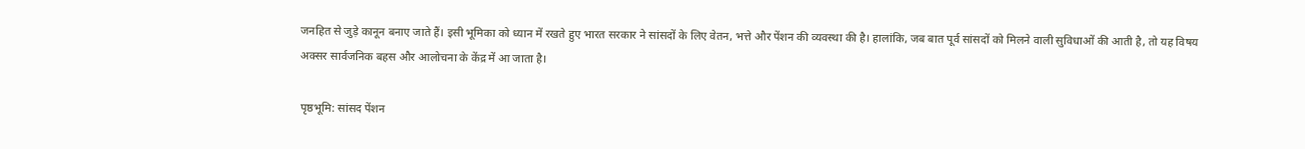जनहित से जुड़े कानून बनाए जाते हैं। इसी भूमिका को ध्यान में रखते हुए भारत सरकार ने सांसदों के लिए वेतन, भत्ते और पेंशन की व्यवस्था की है। हालांकि, जब बात पूर्व सांसदों को मिलने वाली सुविधाओं की आती है, तो यह विषय अक्सर सार्वजनिक बहस और आलोचना के केंद्र में आ जाता है।

पृष्ठभूमि: सांसद पेंशन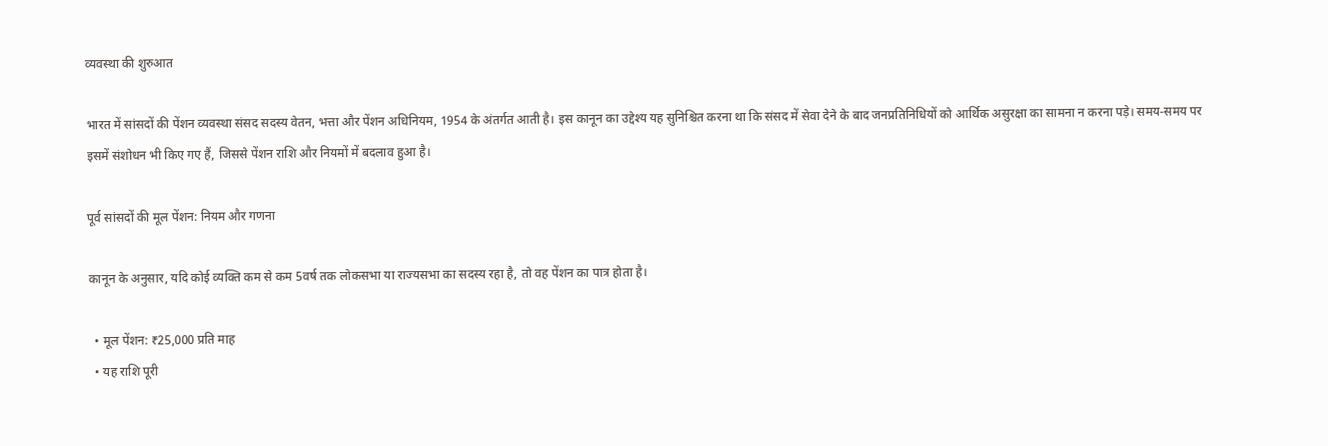व्यवस्था की शुरुआत

भारत में सांसदों की पेंशन व्यवस्था संसद सदस्य वेतन, भत्ता और पेंशन अधिनियम, 1954 के अंतर्गत आती है। इस कानून का उद्देश्य यह सुनिश्चित करना था कि संसद में सेवा देने के बाद जनप्रतिनिधियों को आर्थिक असुरक्षा का सामना न करना पड़े। समय-समय पर इसमें संशोधन भी किए गए हैं, जिससे पेंशन राशि और नियमों में बदलाव हुआ है।

पूर्व सांसदों की मूल पेंशन: नियम और गणना

कानून के अनुसार, यदि कोई व्यक्ति कम से कम 5वर्ष तक लोकसभा या राज्यसभा का सदस्य रहा है, तो वह पेंशन का पात्र होता है।

  • मूल पेंशन: ₹25,000 प्रति माह
  • यह राशि पूरी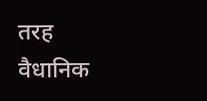तरह वैधानिक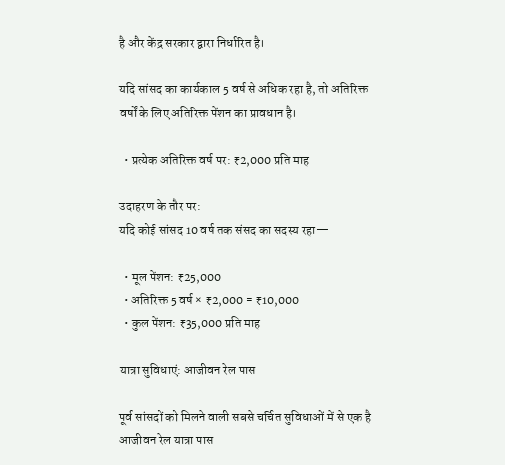है और केंद्र सरकार द्वारा निर्धारित है।

यदि सांसद का कार्यकाल 5 वर्ष से अधिक रहा है, तो अतिरिक्त वर्षों के लिए अतिरिक्त पेंशन का प्रावधान है।

  • प्रत्येक अतिरिक्त वर्ष पर: ₹2,000 प्रति माह

उदाहरण के तौर पर:
यदि कोई सांसद 10 वर्ष तक संसद का सदस्य रहा—

  • मूल पेंशन: ₹25,000
  • अतिरिक्त 5 वर्ष × ₹2,000 = ₹10,000
  • कुल पेंशन: ₹35,000 प्रति माह

यात्रा सुविधाएं: आजीवन रेल पास

पूर्व सांसदों को मिलने वाली सबसे चर्चित सुविधाओं में से एक है आजीवन रेल यात्रा पास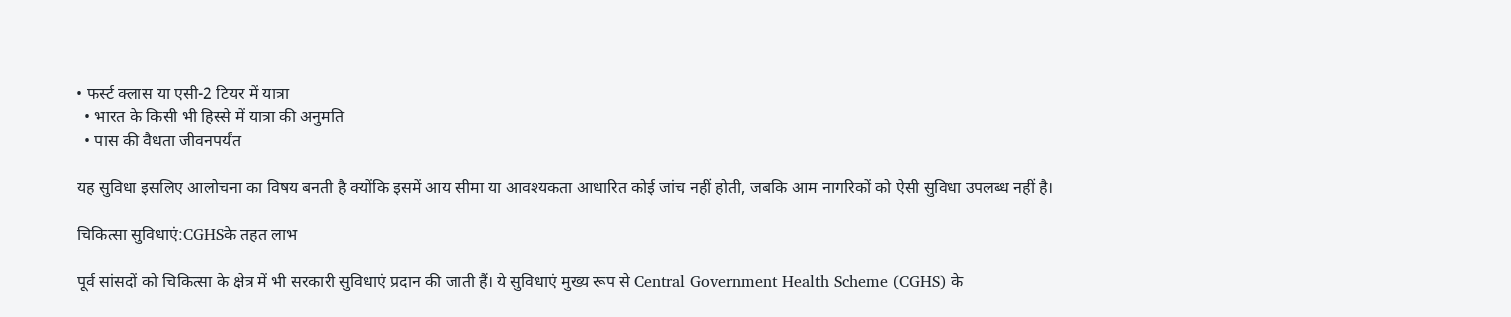• फर्स्ट क्लास या एसी-2 टियर में यात्रा
  • भारत के किसी भी हिस्से में यात्रा की अनुमति
  • पास की वैधता जीवनपर्यंत

यह सुविधा इसलिए आलोचना का विषय बनती है क्योंकि इसमें आय सीमा या आवश्यकता आधारित कोई जांच नहीं होती, जबकि आम नागरिकों को ऐसी सुविधा उपलब्ध नहीं है।

चिकित्सा सुविधाएं:CGHSके तहत लाभ

पूर्व सांसदों को चिकित्सा के क्षेत्र में भी सरकारी सुविधाएं प्रदान की जाती हैं। ये सुविधाएं मुख्य रूप से Central Government Health Scheme (CGHS) के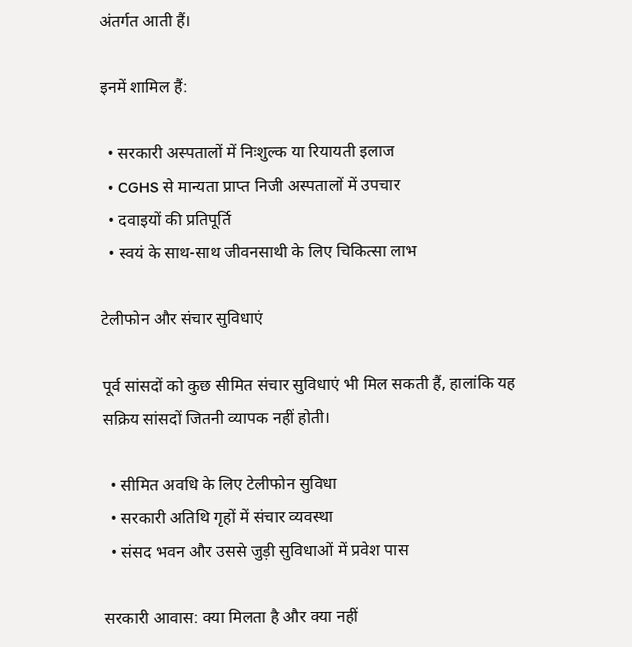अंतर्गत आती हैं।

इनमें शामिल हैं:

  • सरकारी अस्पतालों में निःशुल्क या रियायती इलाज
  • CGHS से मान्यता प्राप्त निजी अस्पतालों में उपचार
  • दवाइयों की प्रतिपूर्ति
  • स्वयं के साथ-साथ जीवनसाथी के लिए चिकित्सा लाभ

टेलीफोन और संचार सुविधाएं

पूर्व सांसदों को कुछ सीमित संचार सुविधाएं भी मिल सकती हैं, हालांकि यह सक्रिय सांसदों जितनी व्यापक नहीं होती।

  • सीमित अवधि के लिए टेलीफोन सुविधा
  • सरकारी अतिथि गृहों में संचार व्यवस्था
  • संसद भवन और उससे जुड़ी सुविधाओं में प्रवेश पास

सरकारी आवास: क्या मिलता है और क्या नहीं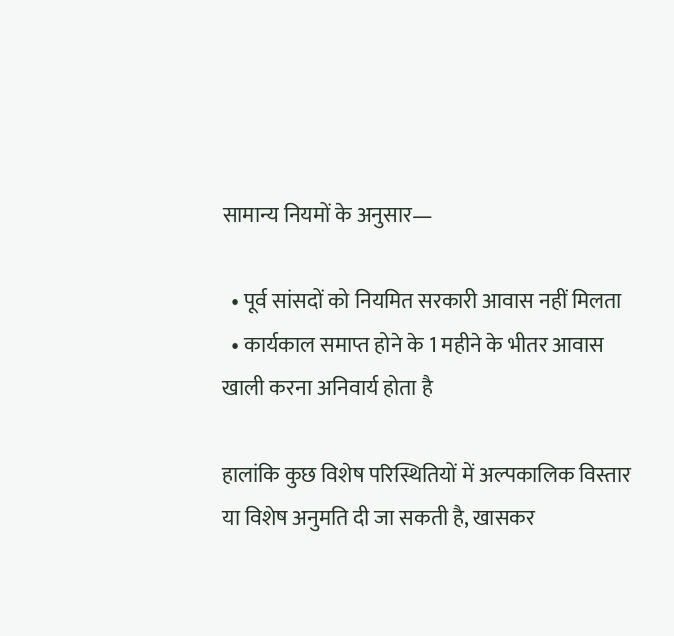सामान्य नियमों के अनुसार—

  • पूर्व सांसदों को नियमित सरकारी आवास नहीं मिलता
  • कार्यकाल समाप्त होने के 1 महीने के भीतर आवास खाली करना अनिवार्य होता है

हालांकि कुछ विशेष परिस्थितियों में अल्पकालिक विस्तार या विशेष अनुमति दी जा सकती है, खासकर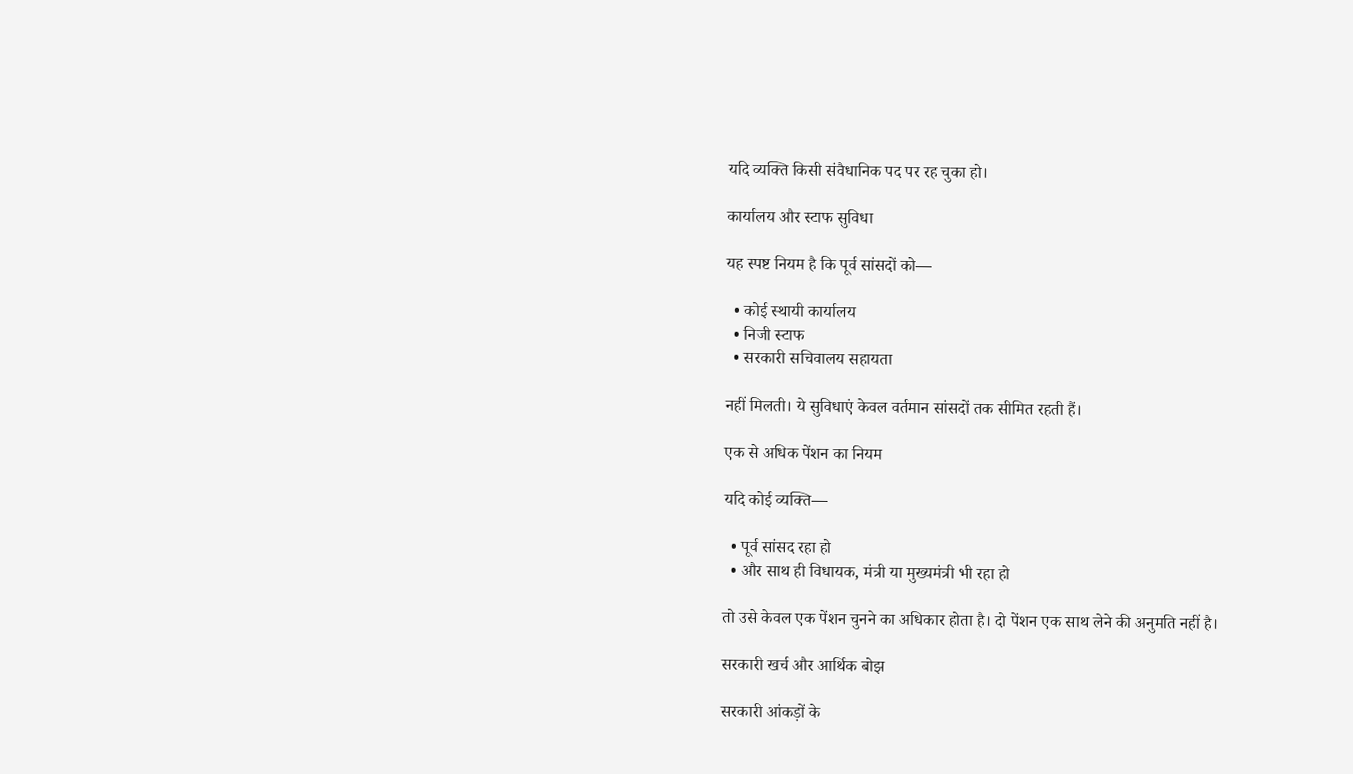यदि व्यक्ति किसी संवैधानिक पद पर रह चुका हो।

कार्यालय और स्टाफ सुविधा

यह स्पष्ट नियम है कि पूर्व सांसदों को—

  • कोई स्थायी कार्यालय
  • निजी स्टाफ
  • सरकारी सचिवालय सहायता

नहीं मिलती। ये सुविधाएं केवल वर्तमान सांसदों तक सीमित रहती हैं।

एक से अधिक पेंशन का नियम

यदि कोई व्यक्ति—

  • पूर्व सांसद रहा हो
  • और साथ ही विधायक, मंत्री या मुख्यमंत्री भी रहा हो

तो उसे केवल एक पेंशन चुनने का अधिकार होता है। दो पेंशन एक साथ लेने की अनुमति नहीं है।

सरकारी खर्च और आर्थिक बोझ

सरकारी आंकड़ों के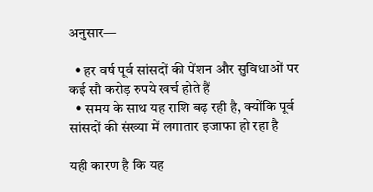अनुसार—

  • हर वर्ष पूर्व सांसदों की पेंशन और सुविधाओं पर कई सौ करोड़ रुपये खर्च होते हैं
  • समय के साथ यह राशि बढ़ रही है, क्योंकि पूर्व सांसदों की संख्या में लगातार इजाफा हो रहा है

यही कारण है कि यह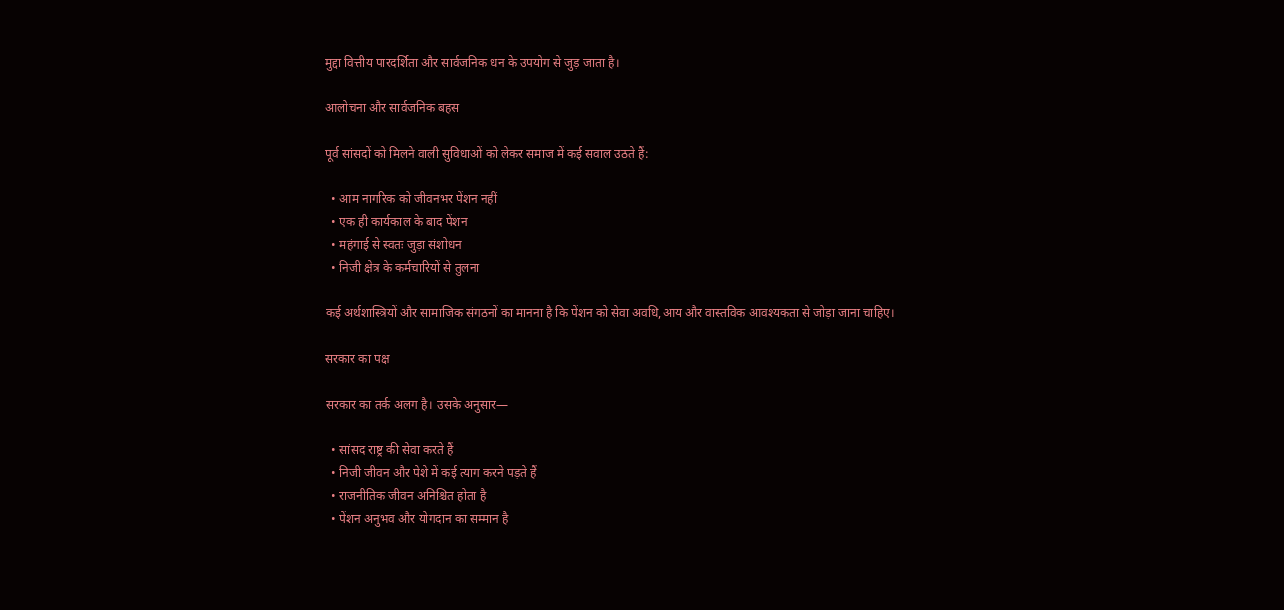मुद्दा वित्तीय पारदर्शिता और सार्वजनिक धन के उपयोग से जुड़ जाता है।

आलोचना और सार्वजनिक बहस

पूर्व सांसदों को मिलने वाली सुविधाओं को लेकर समाज में कई सवाल उठते हैं:

  • आम नागरिक को जीवनभर पेंशन नहीं
  • एक ही कार्यकाल के बाद पेंशन
  • महंगाई से स्वतः जुड़ा संशोधन
  • निजी क्षेत्र के कर्मचारियों से तुलना

कई अर्थशास्त्रियों और सामाजिक संगठनों का मानना है कि पेंशन को सेवा अवधि,आय और वास्तविक आवश्यकता से जोड़ा जाना चाहिए।

सरकार का पक्ष

सरकार का तर्क अलग है। उसके अनुसार—

  • सांसद राष्ट्र की सेवा करते हैं
  • निजी जीवन और पेशे में कई त्याग करने पड़ते हैं
  • राजनीतिक जीवन अनिश्चित होता है
  • पेंशन अनुभव और योगदान का सम्मान है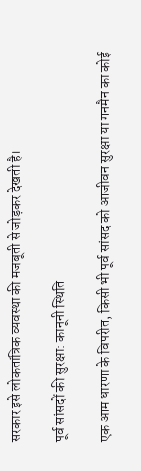सरकार इसे लोकतांत्रिक व्यवस्था की मजबूती से जोड़कर देखती है।

पूर्व सांसदों की सुरक्षा: कानूनी स्थिति

एक आम धारणा के विपरीत, किसी भी पूर्व सांसद को आजीवन सुरक्षा या गनमैन का कोई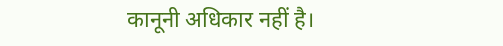कानूनी अधिकार नहीं है।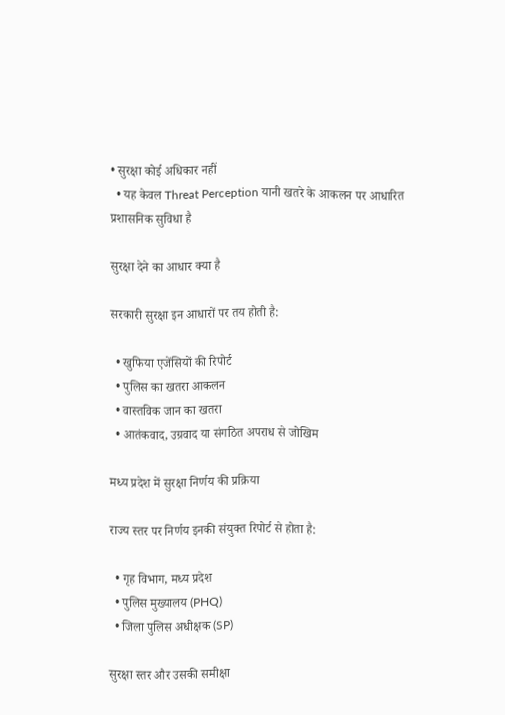• सुरक्षा कोई अधिकार नहीं
  • यह केवल Threat Perception यानी खतरे के आकलन पर आधारित प्रशासनिक सुविधा है

सुरक्षा देने का आधार क्या है

सरकारी सुरक्षा इन आधारों पर तय होती है:

  • खुफिया एजेंसियों की रिपोर्ट
  • पुलिस का खतरा आकलन
  • वास्तविक जान का खतरा
  • आतंकवाद, उग्रवाद या संगठित अपराध से जोखिम

मध्य प्रदेश में सुरक्षा निर्णय की प्रक्रिया

राज्य स्तर पर निर्णय इनकी संयुक्त रिपोर्ट से होता है:

  • गृह विभाग, मध्य प्रदेश
  • पुलिस मुख्यालय (PHQ)
  • जिला पुलिस अधीक्षक (SP)

सुरक्षा स्तर और उसकी समीक्षा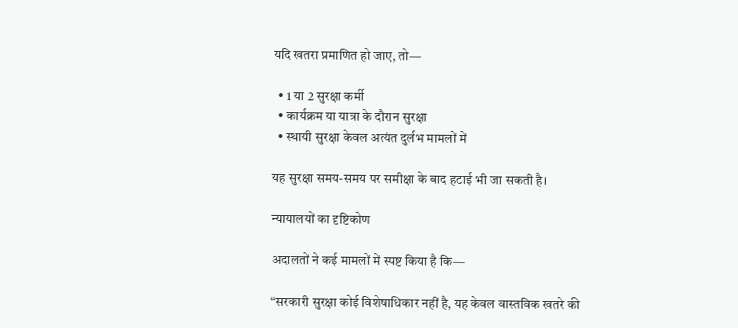यदि खतरा प्रमाणित हो जाए, तो—

  • 1 या 2 सुरक्षा कर्मी
  • कार्यक्रम या यात्रा के दौरान सुरक्षा
  • स्थायी सुरक्षा केवल अत्यंत दुर्लभ मामलों में

यह सुरक्षा समय-समय पर समीक्षा के बाद हटाई भी जा सकती है।

न्यायालयों का दृष्टिकोण

अदालतों ने कई मामलों में स्पष्ट किया है कि—

“सरकारी सुरक्षा कोई विशेषाधिकार नहीं है, यह केवल वास्तविक खतरे की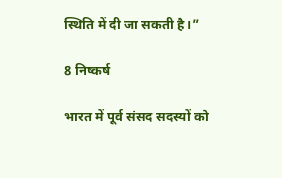स्थिति में दी जा सकती है।”

8 निष्कर्ष

भारत में पूर्व संसद सदस्यों को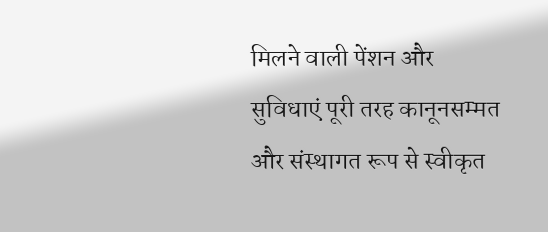मिलने वाली पेंशन और सुविधाएं पूरी तरह कानूनसम्मत और संस्थागत रूप से स्वीकृत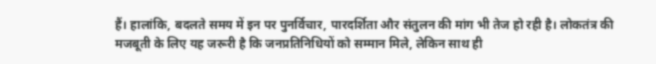हैं। हालांकि, बदलते समय में इन पर पुनर्विचार, पारदर्शिता और संतुलन की मांग भी तेज हो रही है। लोकतंत्र की मजबूती के लिए यह जरूरी है कि जनप्रतिनिधियों को सम्मान मिले, लेकिन साथ ही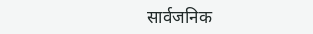सार्वजनिक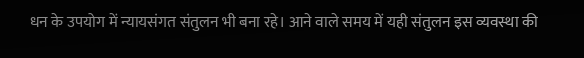धन के उपयोग में न्यायसंगत संतुलन भी बना रहे। आने वाले समय में यही संतुलन इस व्यवस्था की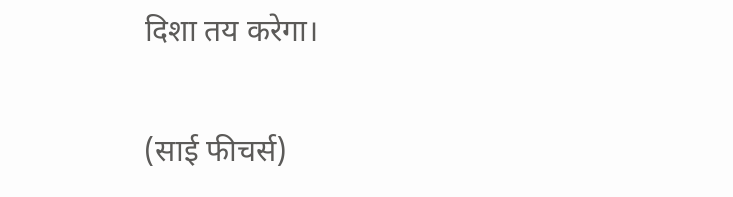दिशा तय करेगा।

(साई फीचर्स)